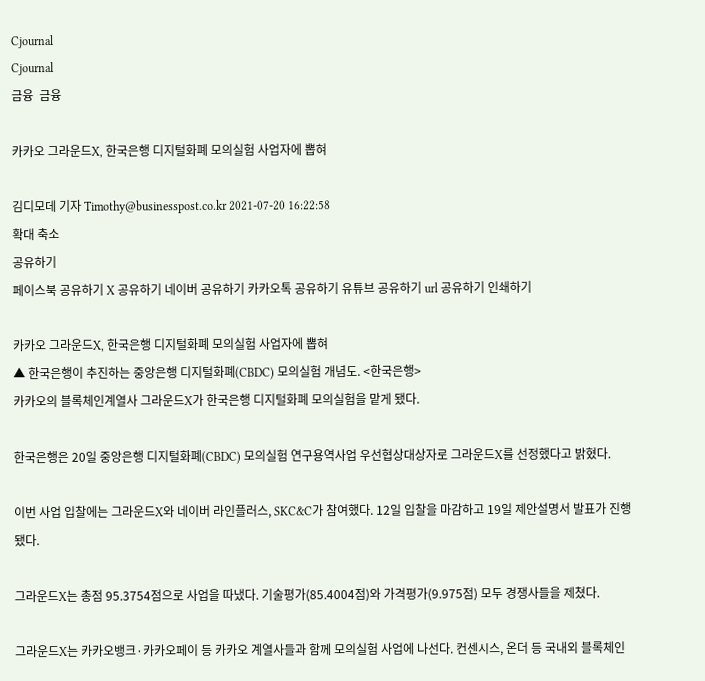Cjournal
Cjournal
금융  금융

카카오 그라운드X, 한국은행 디지털화폐 모의실험 사업자에 뽑혀

김디모데 기자 Timothy@businesspost.co.kr 2021-07-20 16:22:58
확대 축소
공유하기
페이스북 공유하기 X 공유하기 네이버 공유하기 카카오톡 공유하기 유튜브 공유하기 url 공유하기 인쇄하기

카카오 그라운드X, 한국은행 디지털화폐 모의실험 사업자에 뽑혀
▲ 한국은행이 추진하는 중앙은행 디지털화폐(CBDC) 모의실험 개념도. <한국은행>
카카오의 블록체인계열사 그라운드X가 한국은행 디지털화폐 모의실험을 맡게 됐다.

한국은행은 20일 중앙은행 디지털화폐(CBDC) 모의실험 연구용역사업 우선협상대상자로 그라운드X를 선정했다고 밝혔다.

이번 사업 입찰에는 그라운드X와 네이버 라인플러스, SKC&C가 참여했다. 12일 입찰을 마감하고 19일 제안설명서 발표가 진행됐다.

그라운드X는 총점 95.3754점으로 사업을 따냈다. 기술평가(85.4004점)와 가격평가(9.975점) 모두 경쟁사들을 제쳤다.

그라운드X는 카카오뱅크·카카오페이 등 카카오 계열사들과 함께 모의실험 사업에 나선다. 컨센시스, 온더 등 국내외 블록체인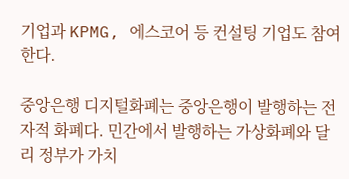기업과 KPMG, 에스코어 등 컨설팅 기업도 참여한다.

중앙은행 디지털화폐는 중앙은행이 발행하는 전자적 화폐다. 민간에서 발행하는 가상화폐와 달리 정부가 가치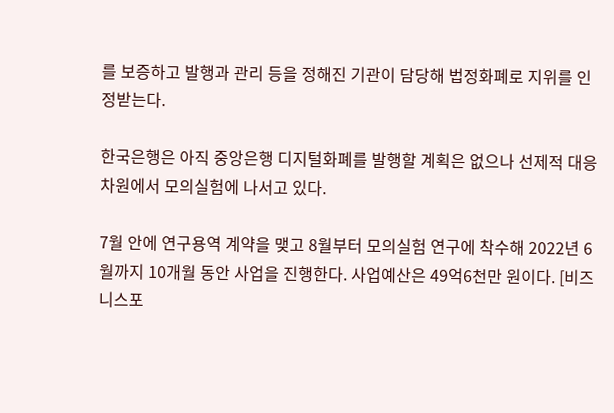를 보증하고 발행과 관리 등을 정해진 기관이 담당해 법정화폐로 지위를 인정받는다.

한국은행은 아직 중앙은행 디지털화폐를 발행할 계획은 없으나 선제적 대응 차원에서 모의실험에 나서고 있다.

7월 안에 연구용역 계약을 맺고 8월부터 모의실험 연구에 착수해 2022년 6월까지 10개월 동안 사업을 진행한다. 사업예산은 49억6천만 원이다. [비즈니스포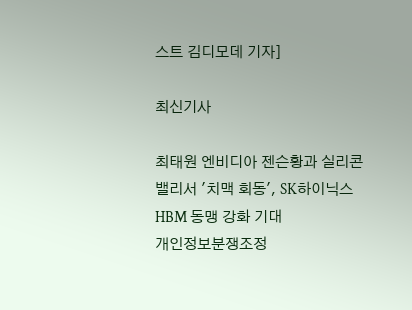스트 김디모데 기자]

최신기사

최태원 엔비디아 젠슨황과 실리콘밸리서 '치맥 회동', SK하이닉스 HBM 동맹 강화 기대
개인정보분쟁조정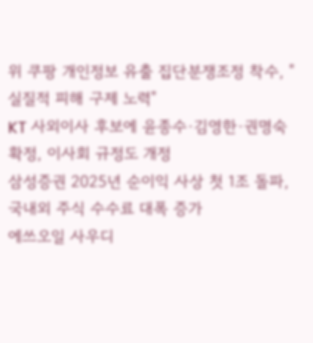위 쿠팡 개인정보 유출 집단분쟁조정 착수, "실질적 피해 구제 노력"
KT 사외이사 후보에 윤종수·김영한·권명숙 확정, 이사회 규정도 개정
삼성증권 2025년 순이익 사상 첫 1조 돌파, 국내외 주식 수수료 대폭 증가
에쓰오일 사우디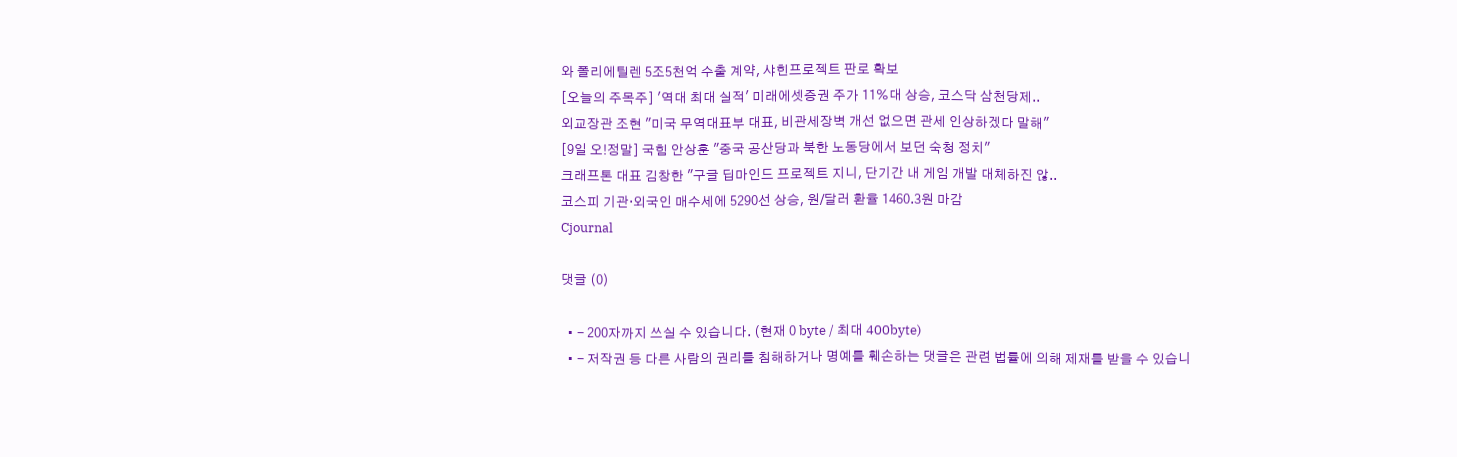와 폴리에틸렌 5조5천억 수출 계약, 샤힌프로젝트 판로 확보
[오늘의 주목주] '역대 최대 실적' 미래에셋증권 주가 11%대 상승, 코스닥 삼천당제..
외교장관 조현 "미국 무역대표부 대표, 비관세장벽 개선 없으면 관세 인상하겠다 말해"
[9일 오!정말] 국힘 안상훈 "중국 공산당과 북한 노동당에서 보던 숙청 정치"
크래프톤 대표 김창한 "구글 딥마인드 프로젝트 지니, 단기간 내 게임 개발 대체하진 않..
코스피 기관·외국인 매수세에 5290선 상승, 원/달러 환율 1460.3원 마감
Cjournal

댓글 (0)

  • - 200자까지 쓰실 수 있습니다. (현재 0 byte / 최대 400byte)
  • - 저작권 등 다른 사람의 권리를 침해하거나 명예를 훼손하는 댓글은 관련 법률에 의해 제재를 받을 수 있습니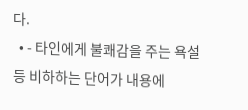다.
  • - 타인에게 불쾌감을 주는 욕설 등 비하하는 단어가 내용에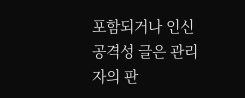포함되거나 인신공격성 글은 관리자의 판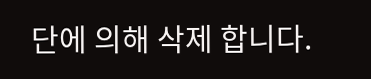단에 의해 삭제 합니다.